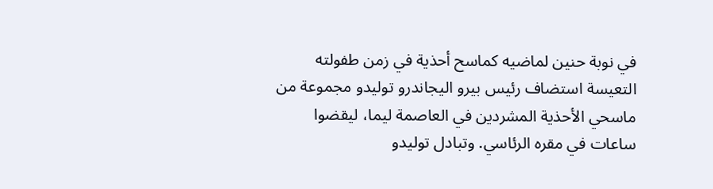في نوبة حنين لماضيه كماسح أحذية في زمن طفولته التعيسة استضاف رئيس بيرو اليجاندرو توليدو مجموعة من ماسحي الأحذية المشردين في العاصمة ليما، ليقضوا ساعات في مقره الرئاسي. وتبادل توليدو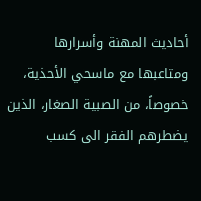أحاديث المهنة وأسرارها ومتاعبها مع ماسحي الأحذية، خصوصاً، من الصبية الصغار، الذين يضطرهم الفقر الى كسب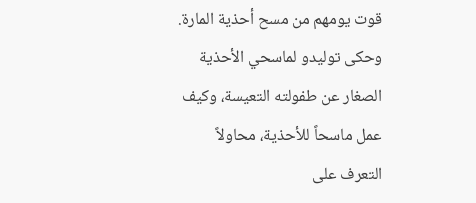قوت يومهم من مسح أحذية المارة. وحكى توليدو لماسحي الأحذية الصغار عن طفولته التعيسة، وكيف عمل ماسحاً للأحذية، محاولاً التعرف على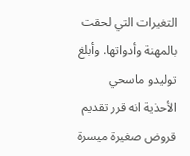التغيرات التي لحقت بالمهنة وأدواتها. وأبلغ توليدو ماسحي الأحذية انه قرر تقديم قروض صغيرة ميسرة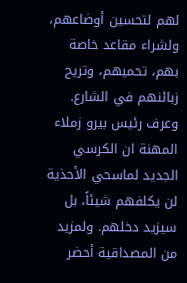لهم لتحسين أوضاعهم، ولشراء مقاعد خاصة بهم، تحميهم، وتريح زبائنهم في الشارع. وعرف رئيس بيرو زملاء المهنة ان الكرسي الجديد لماسحي الأحذية لن يكلفهم شيئاً، بل سيزيد دخلهم. ولمزيد من المصداقية أحضر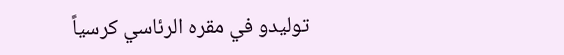توليدو في مقره الرئاسي كرسياً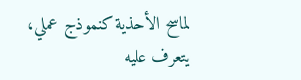لماسح الأحذية كنموذج عملي، يتعرف عليه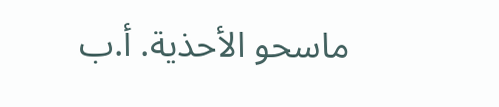ماسحو الأحذية. أ.ب